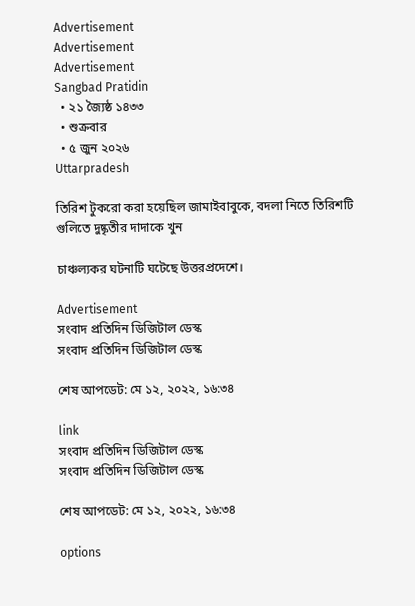Advertisement
Advertisement
Advertisement
Sangbad Pratidin
  • ২১ জ্যৈষ্ঠ ১৪৩৩
  • শুক্রবার
  • ৫ জুন ২০২৬
Uttarpradesh

তিরিশ টুকরো করা হয়েছিল জামাইবাবুকে, বদলা নিতে তিরিশটি গুলিতে দুষ্কৃতীর দাদাকে খুন

চাঞ্চল্যকর ঘটনাটি ঘটেছে উত্তরপ্রদেশে।

Advertisement
সংবাদ প্রতিদিন ডিজিটাল ডেস্ক
সংবাদ প্রতিদিন ডিজিটাল ডেস্ক

শেষ আপডেট: মে ১২, ২০২২, ১৬:৩৪

link
সংবাদ প্রতিদিন ডিজিটাল ডেস্ক
সংবাদ প্রতিদিন ডিজিটাল ডেস্ক

শেষ আপডেট: মে ১২, ২০২২, ১৬:৩৪

options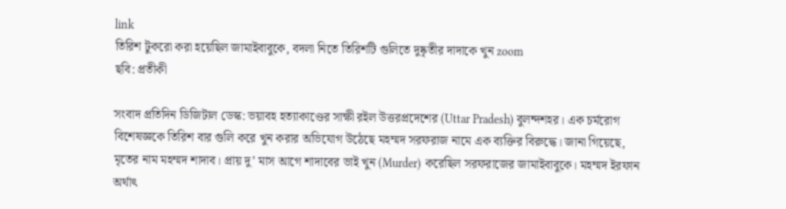link
তিরিশ টুকরো করা হয়েছিল জামাইবাবুকে, বদলা নিতে তিরিশটি গুলিতে দুষ্কৃতীর দাদাকে খুন zoom
ছবি: প্রতীকী

সংবাদ প্রতিদিন ডিজিটাল ডেস্ক: ভয়াবহ হত্যাকাণ্ডের সাক্ষী রইল উত্তরপ্রদেশের (Uttar Pradesh) বুলন্দশহর। এক চর্মরোগ বিশেষজ্ঞকে তিরিশ বার গুলি করে খুন করার অভিযোগ উঠেছে মহম্মদ সরফরাজ নামে এক ব্যক্তির বিরুদ্ধে। জানা গিয়েছে, মৃতের নাম মহম্মদ শাদাব। প্রায় দু’ মাস আগে শাদাবের ভাই খুন (Murder) করেছিল সরফরাজের জামাইবাবুকে। মহম্মদ ইরফান অর্থাৎ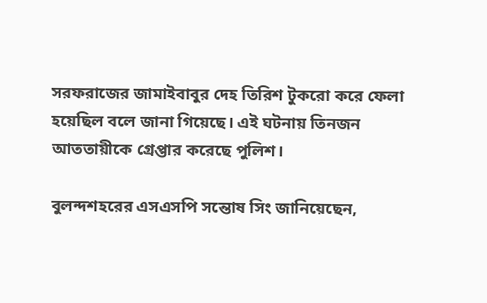সরফরাজের জামাইবাবুর দেহ তিরিশ টুকরো করে ফেলা হয়েছিল বলে জানা গিয়েছে। এই ঘটনায় তিনজন আততায়ীকে গ্রেপ্তার করেছে পুলিশ।

বুলন্দশহরের এসএসপি সন্তোষ সিং জানিয়েছেন,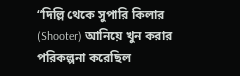“দিল্লি থেকে সুপারি কিলার (Shooter) আনিয়ে খুন করার পরিকল্পনা করেছিল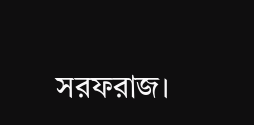সরফরাজ।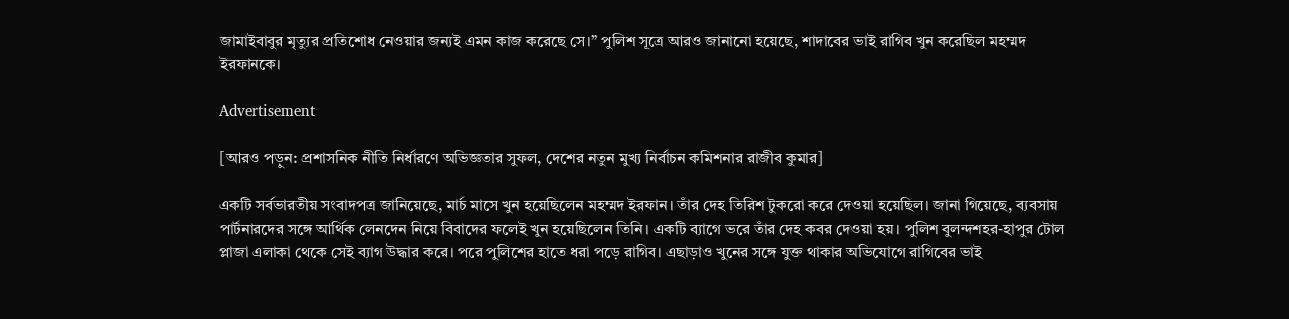জামাইবাবুর মৃত্যুর প্রতিশোধ নেওয়ার জন্যই এমন কাজ করেছে সে।” পুলিশ সূত্রে আরও জানানো হয়েছে, শাদাবের ভাই রাগিব খুন করেছিল মহম্মদ ইরফানকে।

Advertisement

[আরও পড়ুন: প্রশাসনিক নীতি নির্ধারণে অভিজ্ঞতার সুফল, দেশের নতুন মুখ্য নির্বাচন কমিশনার রাজীব কুমার]

একটি সর্বভারতীয় সংবাদপত্র জানিয়েছে, মার্চ মাসে খুন হয়েছিলেন মহম্মদ ইরফান। তাঁর দেহ তিরিশ টুকরো করে দেওয়া হয়েছিল। জানা গিয়েছে, ব্যবসায় পার্টনারদের সঙ্গে আর্থিক লেনদেন নিয়ে বিবাদের ফলেই খুন হয়েছিলেন তিনি। একটি ব্যাগে ভরে তাঁর দেহ কবর দেওয়া হয়। পুলিশ বুলন্দশহর-হাপুর টোল প্লাজা এলাকা থেকে সেই ব্যাগ উদ্ধার করে। পরে পুলিশের হাতে ধরা পড়ে রাগিব। এছাড়াও খুনের সঙ্গে যুক্ত থাকার অভিযোগে রাগিবের ভাই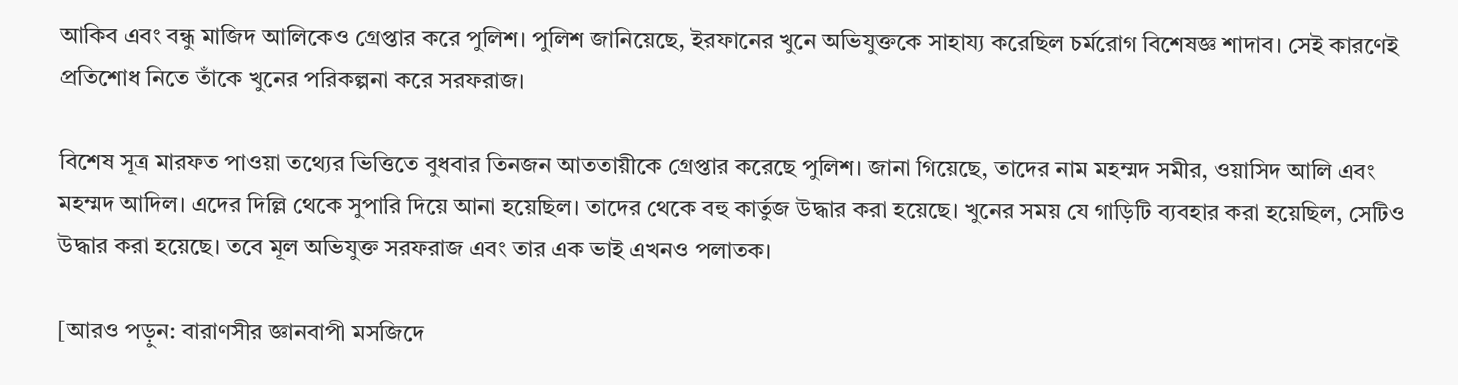আকিব এবং বন্ধু মাজিদ আলিকেও গ্রেপ্তার করে পুলিশ। পুলিশ জানিয়েছে, ইরফানের খুনে অভিযুক্তকে সাহায্য করেছিল চর্মরোগ বিশেষজ্ঞ শাদাব। সেই কারণেই প্রতিশোধ নিতে তাঁকে খুনের পরিকল্পনা করে সরফরাজ।

বিশেষ সূত্র মারফত পাওয়া তথ্যের ভিত্তিতে বুধবার তিনজন আততায়ীকে গ্রেপ্তার করেছে পুলিশ। জানা গিয়েছে, তাদের নাম মহম্মদ সমীর, ওয়াসিদ আলি এবং মহম্মদ আদিল। এদের দিল্লি থেকে সুপারি দিয়ে আনা হয়েছিল। তাদের থেকে বহু কার্তুজ উদ্ধার করা হয়েছে। খুনের সময় যে গাড়িটি ব্যবহার করা হয়েছিল, সেটিও উদ্ধার করা হয়েছে। তবে মূল অভিযুক্ত সরফরাজ এবং তার এক ভাই এখনও পলাতক।

[আরও পড়ুন: বারাণসীর জ্ঞানবাপী মসজিদে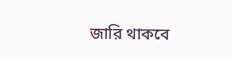জারি থাকবে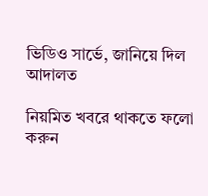ভিডিও সার্ভে, জানিয়ে দিল আদালত

নিয়মিত খবরে থাকতে ফলো করুন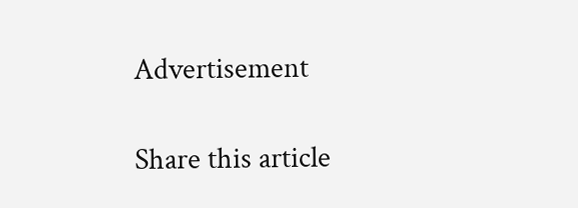Advertisement

Share this article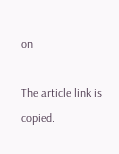on

The article link is copied.